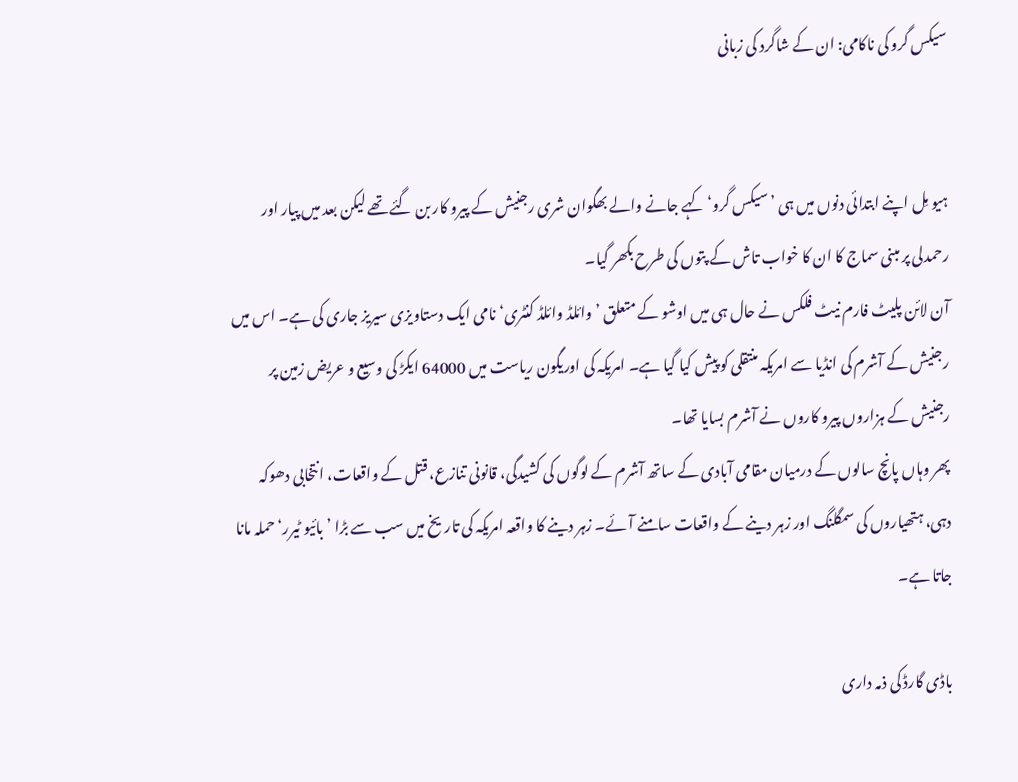سیکس گرو کی ناکامی: ان کے شاگرد کی زبانی


ہیو مِل اپنے ابتدائی دنوں میں ہی ’سیکس گرو‘ کہے جانے والے بھگوان شری رجنیش کے پیرو کار بن گئے تھے لیکن بعد میں پیار اور رحمدلی پر مبنی سماج کا ان کا خواب تاش کے پتوں کی طرح بکھر گیا۔
آن لائن پلیٹ فارم نیٹ فلکس نے حال ہی میں اوشو کے متعلق ’وائلڈ وائلڈ کنٹری‘ نامی ایک دستاویزی سیریز جاری کی ہے۔ اس میں رجنیش کے آشرم کی انڈیا سے امریکہ منتقلی کو پیش کیا گیا ہے۔ امریکہ کی اوریگون ریاست میں 64000 ایکڑ کی وسیع و عریض زمین پر رجنیش کے ہزاروں پیرو کاروں نے آشرم بسایا تھا۔
پھر وہاں پانچ سالوں کے درمیان مقامی آبادی کے ساتھ آشرم کے لوگوں کی کشیدگی، قانونی تنازع، قتل کے واقعات، انتخابی دھوکہ دہی، ہتھیاروں کی سمگلنگ اور زہر دینے کے واقعات سامنے آئے۔ زہر دینے کا واقعہ امریکہ کی تاریخ میں سب سے بڑا ’بائیو ٹیرر‘ حملہ مانا جاتا ہے۔

باڈی گارڈ کی ذمہ داری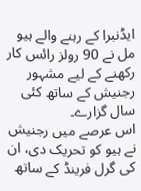ایڈنبرا کے رہنے والے ہیو مل نے 90 رولز رائس کار رکھنے کے لیے مشہور رجنیش کے ساتھ کئی سال گزارے۔
اس عرصے میں رجنیش نے ہیو کو تحریک دی، ان کی گرل فرینڈ کے ساتھ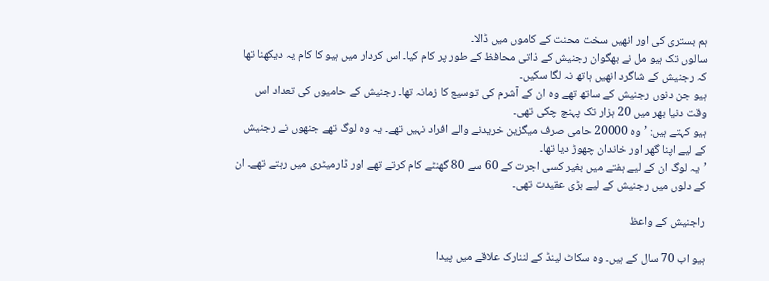ہم بستری کی اور انھیں سخت محنت کے کاموں میں ڈالا۔
سالوں تک ہیو مل نے بھگوان رجنیش کے ذاتی محافظ کے طور پر کام کیا۔ اس کردار میں ہیو کا کام یہ دیکھنا تھا کہ رجنیش کے شاگرد انھیں ہاتھ نہ لگا سکیں۔
ہیو جن دنوں رجنیش کے ساتھ تھے وہ ان کے آشرم کی توسیع کا زمانہ تھا۔ رجنیش کے حامیوں کی تعداد اس وقت دنیا بھر میں 20 ہزار تک پہنچ چکی تھی۔
ہیو کہتے ہیں: ’وہ 20000 حامی صرف میگزین خریدنے والے افراد نہیں تھے۔ یہ وہ لوگ تھے جنھوں نے رجنیش کے لیے اپنا گھر اور خاندان چھوڑ دیا تھا۔
’یہ لوگ ان کے لیے ہفتے میں بغیر کسی اجرت کے 60 سے 80 گھنٹے کام کرتے تھے اور ڈارمیٹری میں رہتے تھے۔ ان کے دلوں میں رجنیش کے لیے بڑی عقیدت تھی۔

راجنیش کے واعظ

ہیو اب 70 سال کے ہیں۔ وہ سکاٹ لینڈ کے لننارک علاقے میں پیدا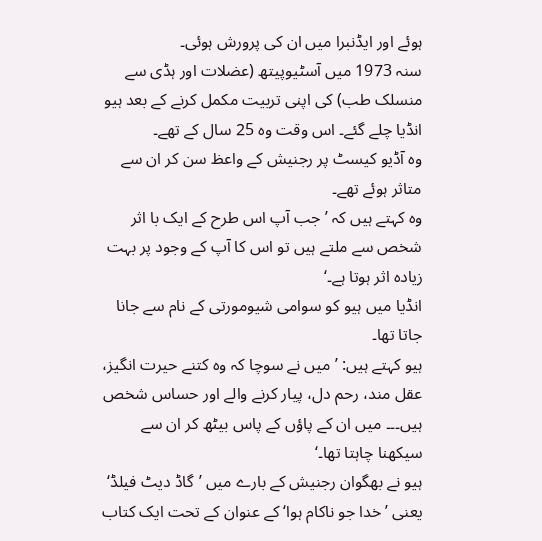ہوئے اور ایڈنبرا میں ان کی پرورش ہوئی۔
سنہ 1973 میں آسٹیوپیتھ (عضلات اور ہڈی سے منسلک طب) کی اپنی تربیت مکمل کرنے کے بعد ہیو انڈیا چلے گئے۔ اس وقت وہ 25 سال کے تھے۔
وہ آڈیو کیسٹ پر رجنیش کے واعظ سن کر ان سے متاثر ہوئے تھے۔
وہ کہتے ہیں کہ ’جب آپ اس طرح کے ایک با اثر شخص سے ملتے ہیں تو اس کا آپ کے وجود پر بہت زیادہ اثر ہوتا ہے۔‘
انڈیا میں ہیو کو سوامی شیومورتی کے نام سے جانا جاتا تھا۔
ہیو کہتے ہیں: ’میں نے سوچا کہ وہ کتنے حیرت انگيز، عقل مند، رحم دل، پیار کرنے والے اور حساس شخص ہیں۔۔۔ میں ان کے پاؤں کے پاس بیٹھ کر ان سے سیکھنا چاہتا تھا۔‘
ہیو نے بھگوان رجنیش کے بارے میں ’گاڈ دیٹ فیلڈ‘ یعنی ’خدا جو ناکام ہوا‘ کے عنوان کے تحت ایک کتاب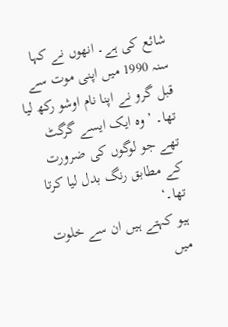شائع کی ہے۔ انھوں نے کہا سنہ 1990 میں اپنی موت سے قبل گرو نے اپنا نام اوشو رکھ لیا تھا۔ ’وہ ایک ایسے گرگٹ تھے جو لوگوں کی ضرورت کے مطابق رنگ بدل لیا کرتا تھا۔‘
ہیو کہتے ہیں ان سے خلوت میں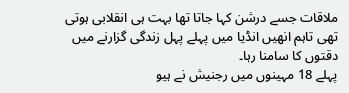ملاقات جسے درشن کہا جاتا تھا بہت ہی انقلابی ہوتی تھی تاہم انھیں انڈیا میں پہلے پہل زندگی گزارنے میں دقتوں کا سامنا رہا۔
پہلے 18 مہینوں میں رجنیش نے ہیو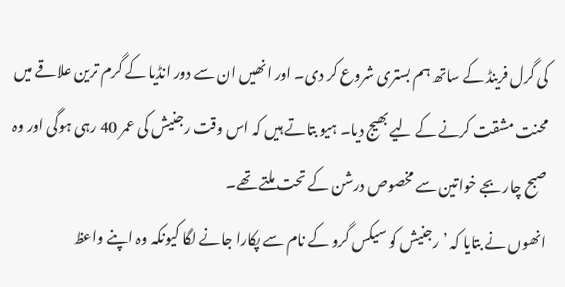کی گرل فرینڈ کے ساتھ ہم بستری شروع کر دی۔ اور انھیں ان سے دور انڈیا کے گرم ترین علاقے میں محنت مشقت کرنے کے لیے بھیج دیا۔ ہیو بتاتے ہیں کہ اس وقت رجنیش کی عمر 40 رہی ہوگی اور وہ صبح چار بجے خواتین سے مخصوص درشن کے تحت ملتے تھے۔
انھوں نے بتایا کہ ’رجنیش کو سیکس گرو کے نام سے پکارا جانے لگا کیونکہ وہ اپنے واعظ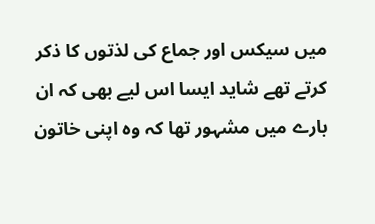میں سیکس اور جماع کی لذتوں کا ذکر کرتے تھے شاید ایسا اس لیے بھی کہ ان بارے میں مشہور تھا کہ وہ اپنی خاتون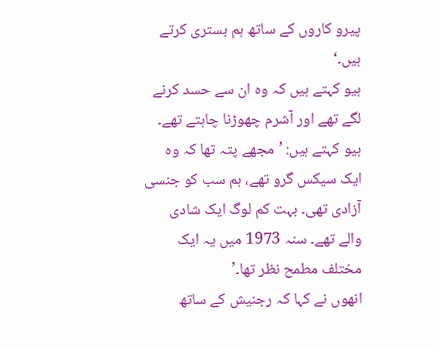پیرو کاروں کے ساتھ ہم بستری کرتے ہیں۔‘
ہیو کہتے ہیں کہ وہ ان سے حسد کرنے لگے تھے اور آشرم چھوڑنا چاہتے تھے۔
ہیو کہتے ہیں: ’مجھے پتہ تھا کہ وہ ایک سیکس گرو تھے، ہم سب کو جنسی آزادی تھی۔ بہت کم لوگ ایک شادی والے تھے۔ سنہ 1973 میں یہ ایک مختلف مطمح نظر تھا۔’
انھوں نے کہا کہ رجنیش کے ساتھ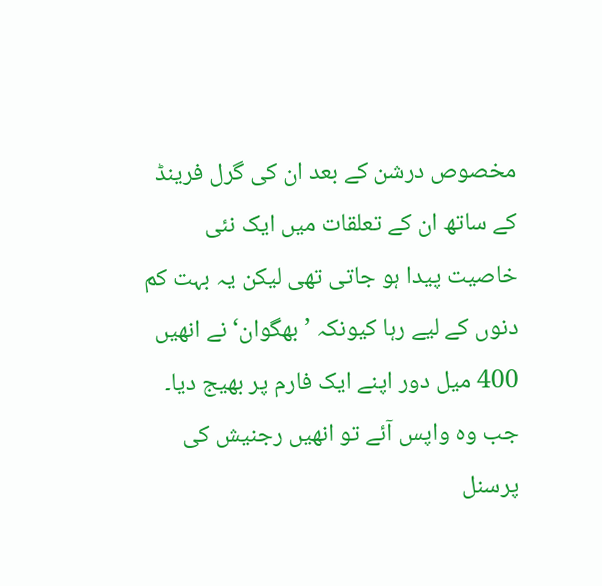مخصوص درشن کے بعد ان کی گرل فرینڈ کے ساتھ ان کے تعلقات میں ایک نئی خاصیت پیدا ہو جاتی تھی لیکن یہ بہت کم دنوں کے لیے رہا کیونکہ ’بھگوان‘ نے انھیں 400 میل دور اپنے ایک فارم پر بھیج دیا۔ جب وہ واپس آئے تو انھیں رجنیش کی پرسنل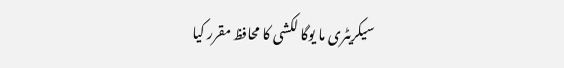سیکریٹری ما یوگا لکشی کا محافظ مقرر کیا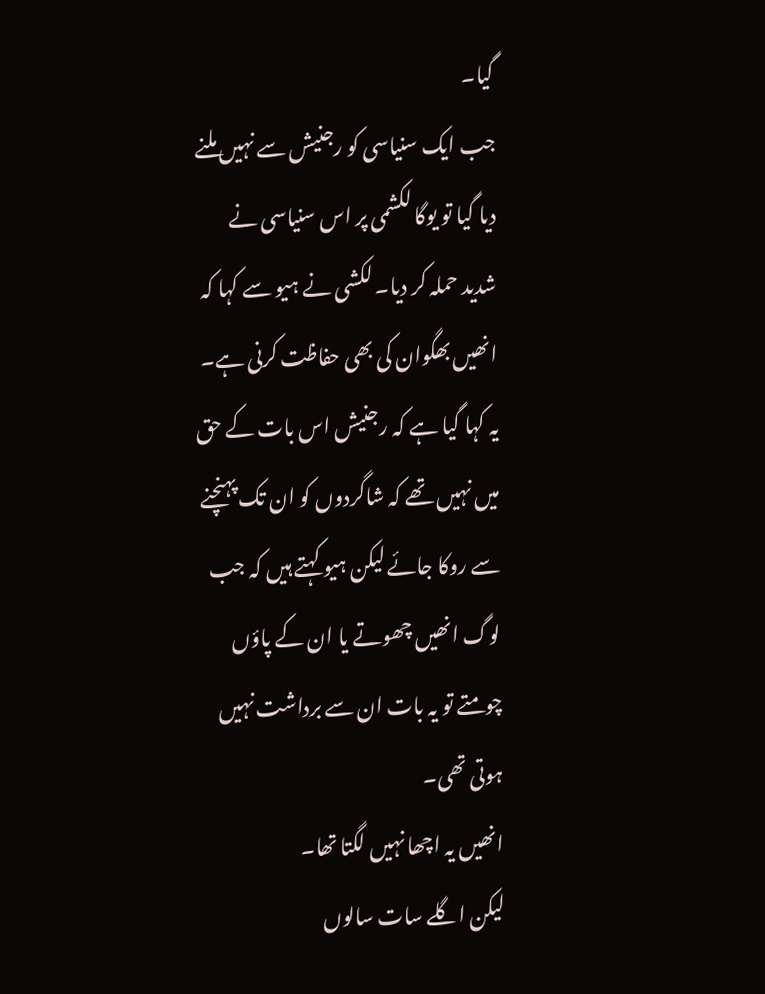گیا۔
جب ایک سنیاسی کو رجنیش سے نہیں ملنے دیا گیا تو یوگا لکشمی پر اس سنیاسی نے شدید حملہ کر دیا۔ لکشی نے ہیو سے کہا کہ انھیں بھگوان کی بھی حفاظت کرنی ہے۔
یہ کہا گیا ہے کہ رجنیش اس بات کے حق میں نہیں تھے کہ شاگردوں کو ان تک پہنچنے سے روکا جائے لیکن ہیو کہتے ہیں کہ جب لوگ انھیں چھوتے یا ان کے پاؤں چومتے تو یہ بات ان سے برداشت نہیں ہوتی تھی۔
انھیں یہ اچھا نہیں لگتا تھا۔
لیکن اگلے سات سالوں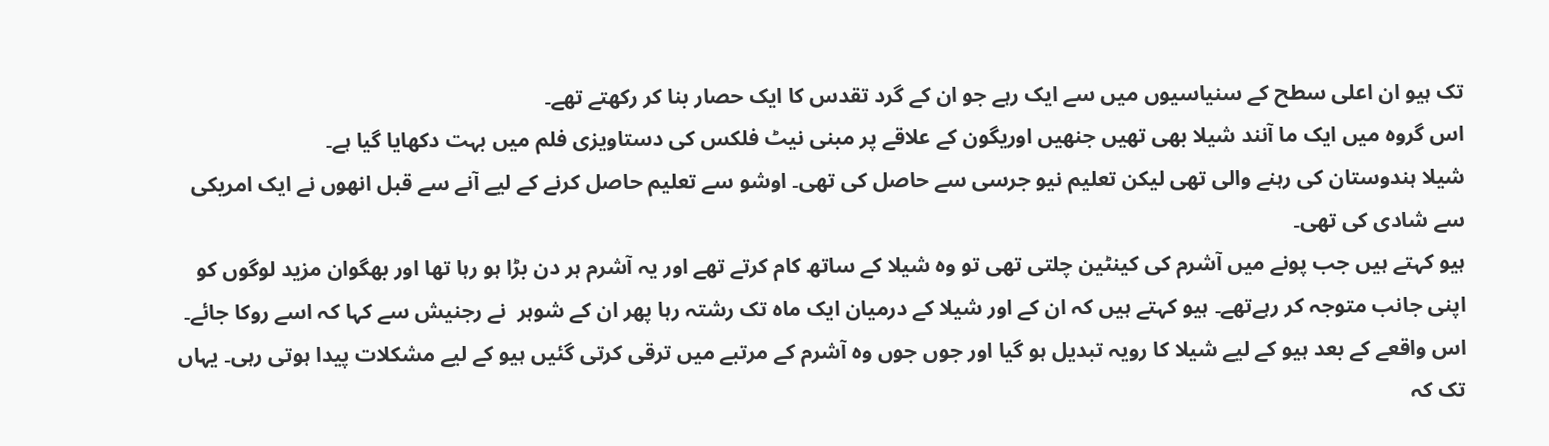تک ہیو ان اعلی سطح کے سنیاسیوں میں سے ایک رہے جو ان کے گرد تقدس کا ایک حصار بنا کر رکھتے تھے۔
اس گروہ میں ایک ما آنند شیلا بھی تھیں جنھیں اوریگون کے علاقے پر مبنی نیٹ فلکس کی دستاویزی فلم میں بہت دکھایا گيا ہے۔
شیلا ہندوستان کی رہنے والی تھی لیکن تعلیم نیو جرسی سے حاصل کی تھی۔ اوشو سے تعلیم حاصل کرنے کے لیے آنے سے قبل انھوں نے ایک امریکی سے شادی کی تھی۔
ہیو کہتے ہیں جب پونے میں آشرم کی کینٹین چلتی تھی تو وہ شیلا کے ساتھ کام کرتے تھے اور یہ آشرم ہر دن بڑا ہو رہا تھا اور بھگوان مزید لوگوں کو اپنی جانب متوجہ کر رہےتھے۔ ہیو کہتے ہیں کہ ان کے اور شیلا کے درمیان ایک ماہ تک رشتہ رہا پھر ان کے شوہر  نے رجنیش سے کہا کہ اسے روکا جائے۔
اس واقعے کے بعد ہیو کے لیے شیلا کا رویہ تبدیل ہو گیا اور جوں جوں وہ آشرم کے مرتبے میں ترقی کرتی گئیں ہیو کے لیے مشکلات پیدا ہوتی رہی۔ یہاں تک کہ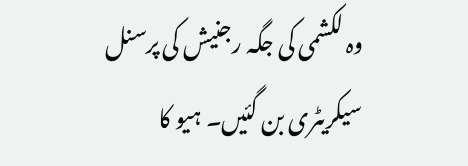وہ لکشمی کی جگہ رجنیش کی پرسنل سیکریٹری بن گئیں۔ ہیو کا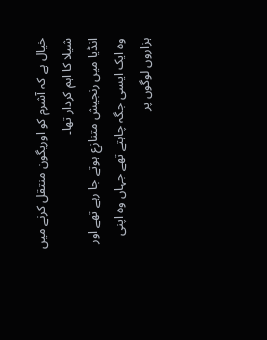خیال ہے کہ آشرم کو اوریگون منتقل کرنے میں شیلا کا اہم کردار تھا۔
انڈیا میں رنجیش متنازع ہوتے جا رہے تھے اور وہ ایک ایسی جگہ چاہتے تھے جہاں وہ اپنی ہزاروں لوگوں پر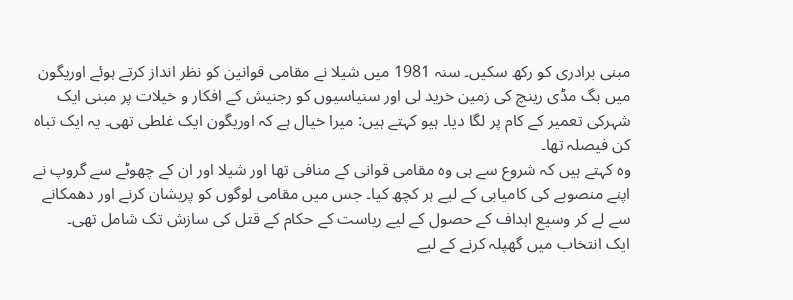مبنی برادری کو رکھ سکیں۔ سنہ 1981 میں شیلا نے مقامی قوانین کو نظر انداز کرتے ہوئے اوریگون میں بگ مڈی رینچ کی زمین خرید لی اور سنیاسیوں کو رجنیش کے افکار و خیلات پر مبنی ایک شہرکی تعمیر کے کام پر لگا دیا۔ ہیو کہتے ہیں: میرا خیال ہے کہ اوریگون ایک غلطی تھی۔ یہ ایک تباہ کن فیصلہ تھا۔
وہ کہتے ہیں کہ شروع سے ہی وہ مقامی قوانی کے منافی تھا اور شیلا اور ان کے چھوٹے سے گروپ نے اپنے منصوبے کی کامیابی کے لیے ہر کچھ کیا۔ جس میں مقامی لوگوں کو پریشان کرنے اور دھمکانے سے لے کر وسیع اہداف کے حصول کے لیے ریاست کے حکام کے قتل کی سازش تک شامل تھی۔
ایک انتخاب میں گھپلہ کرنے کے لیے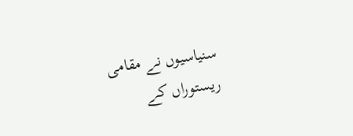سنیاسیوں نے مقامی ریستوراں کے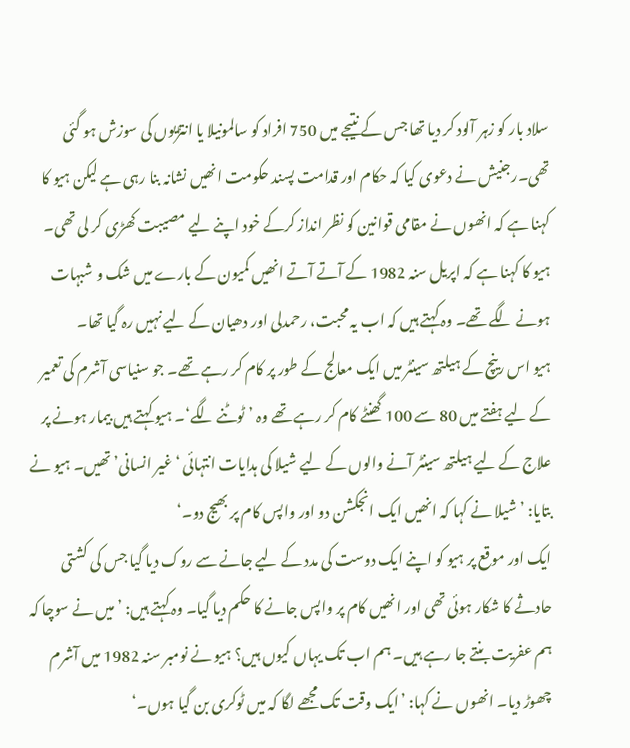سلاد بار کو زہر آلود کر دیا تھا جس کے نتیجے میں 750 افراد کو سالمونیلا یا انتڑیوں کی سوزش ہو گئی تھی۔رجنیش نے دعوی کیا کہ حکام اور قدامت پسند حکومت انھیں نشانہ بنا رہی ہے لیکن ہیو کا کہنا ہے کہ انھوں نے مقامی قوانین کو نظر انداز کرکے خود اپنے لیے مصیبت کھڑی کر لی تھی۔
ہیو کا کہنا ہے کہ اپریل سنہ 1982 کے آتے آتے انھیں کمیون کے بارے میں شک و شبہات ہونے لگے تھے۔ وہ کہتے ہیں کہ اب یہ محبت، رحمدلی اور دھیان کے لیے نہیں رہ گيا تھا۔
ہیو اس رینچ کے ہیلتھ سینٹر میں ایک معالج کے طور پر کام کر رہے تھے۔ جو سنیاسی آشرم کی تعمیر کے لیے ہفتے میں 80 سے 100 گھنٹے کام کر رہے تھے وہ ’ٹوٹنے لگے‘۔ ہیو کہتے ہیں بیمار ہونے پر علاج کے لیے ہیلتھ سینٹر آنے والوں کے لیے شیلا کی ہدایات انتہائی ‘غیر انسانی’ تھیں۔ ہیو نے بتایا: ’شیلا نے کہا کہ انھیں ایک انجکشن دو اور واپس کام پر بھیج دو۔‘
ایک اور موقع پر ہیو کو اپنے ایک دوست کی مدد کے لیے جانے سے روک دیا گیا جس کی کشتی حادثے کا شکار ہوئی تھی اور انھیں کام پر واپس جانے کا حکم دیا گیا۔ وہ کہتے ہیں: ’میں نے سوچا کہ ہم عفریت بنتے جا رہے ہیں۔ ہم اب تک یہاں کیوں ہیں؟ ہیو نے نومبر سنہ 1982 میں آشرم چھوڑ دیا۔ انھوں نے کہا: ’ایک وقت تک مجھے لگا کہ میں ٹوکری بن گیا ہوں۔‘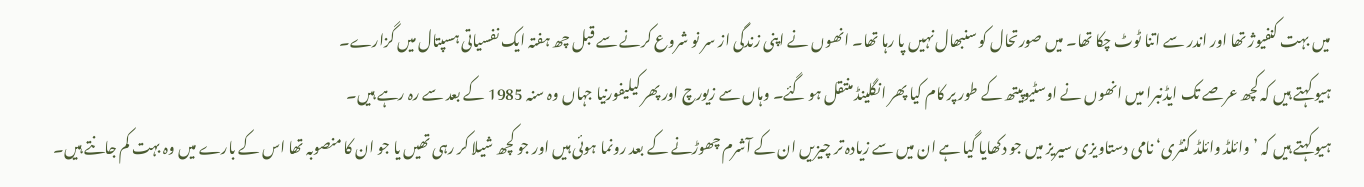میں بہت کنفیوژ تھا اور اندر سے اتنا ٹوٹ چکا تھا۔ میں صورتحال کو سنبھال نہیں پا رہا تھا۔ انھوں نے اپنی زندگی از سر نو شروع کرنے سے قبل چھ ہفتہ ایک نفسیاتی ہسپتال میں گزارے۔
ہیو کہتے ہیں کہ کچھ عرصے تک ایڈنبرا میں انھوں نے اوسٹیوپیتھ کے طور پر کام کیا پھر انگلینڈ منتقل ہو گئے۔ وہاں سے زیورچ اور پھر کیلیفورنیا جہاں وہ سنہ 1985 کے بعد سے رہ رہے ہیں۔
ہیو کہتے ہیں کہ ’وائلڈ وائلڈ کنٹری‘ نامی دستاویزی سیریز میں جو دکھایا گیا ہے ان میں سے زیادہ تر چیزیں ان کے آشرم چھوڑنے کے بعد رونما ہوئی ہیں اور جو کچھ شیلا کر رہی تھیں یا جو ان کا منصوبہ تھا اس کے بارے میں وہ بہت کم جانتے ہیں۔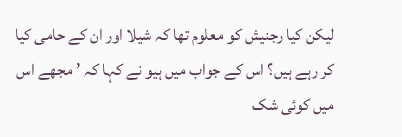لیکن کیا رجنیش کو معلوم تھا کہ شیلا اور ان کے حامی کیا کر رہے ہیں؟ اس کے جواب میں ہیو نے کہا کہ ’مجھے اس میں کوئی شک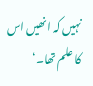نہیں کہ انھیں اس کا علم تھا۔‘